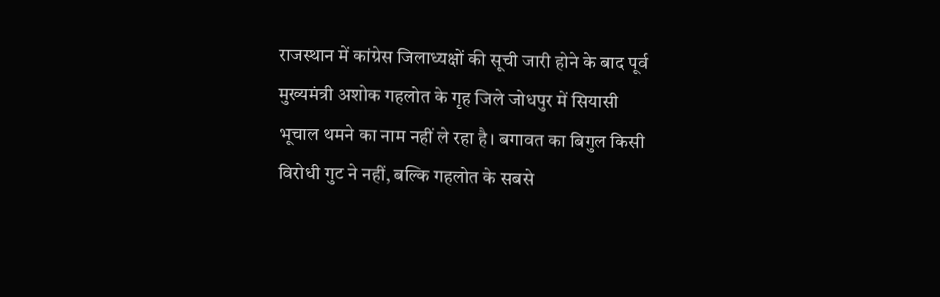राजस्थान में कांग्रेस जिलाध्यक्षों की सूची जारी होने के बाद पूर्व मुख्यमंत्री अशोक गहलोत के गृह जिले जोधपुर में सियासी भूचाल थमने का नाम नहीं ले रहा है। बगावत का बिगुल किसी विरोधी गुट ने नहीं, बल्कि गहलोत के सबसे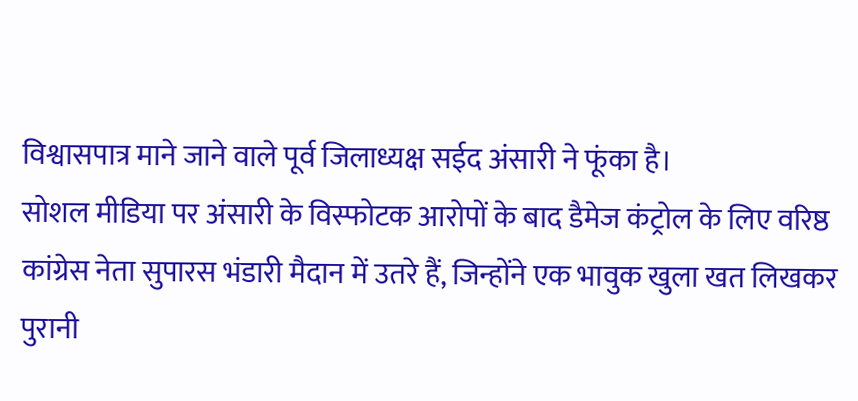विश्वासपात्र माने जाने वाले पूर्व जिलाध्यक्ष सईद अंसारी ने फूंका है।
सोशल मीडिया पर अंसारी के विस्फोटक आरोपों के बाद डैमेज कंट्रोल के लिए वरिष्ठ कांग्रेस नेता सुपारस भंडारी मैदान में उतरे हैं, जिन्होंने एक भावुक खुला खत लिखकर पुरानी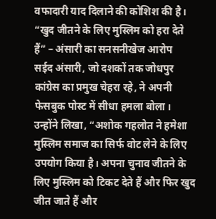वफादारी याद दिलाने की कोशिश की है।
“खुद जीतने के लिए मुस्लिम को हरा देते हैं” – अंसारी का सनसनीखेज आरोप
सईद अंसारी, जो दशकों तक जोधपुर कांग्रेस का प्रमुख चेहरा रहे, ने अपनी फेसबुक पोस्ट में सीधा हमला बोला। उन्होंने लिखा, “अशोक गहलोत ने हमेशा मुस्लिम समाज का सिर्फ वोट लेने के लिए उपयोग किया है। अपना चुनाव जीतने के लिए मुस्लिम को टिकट देते हैं और फिर खुद जीत जाते हैं और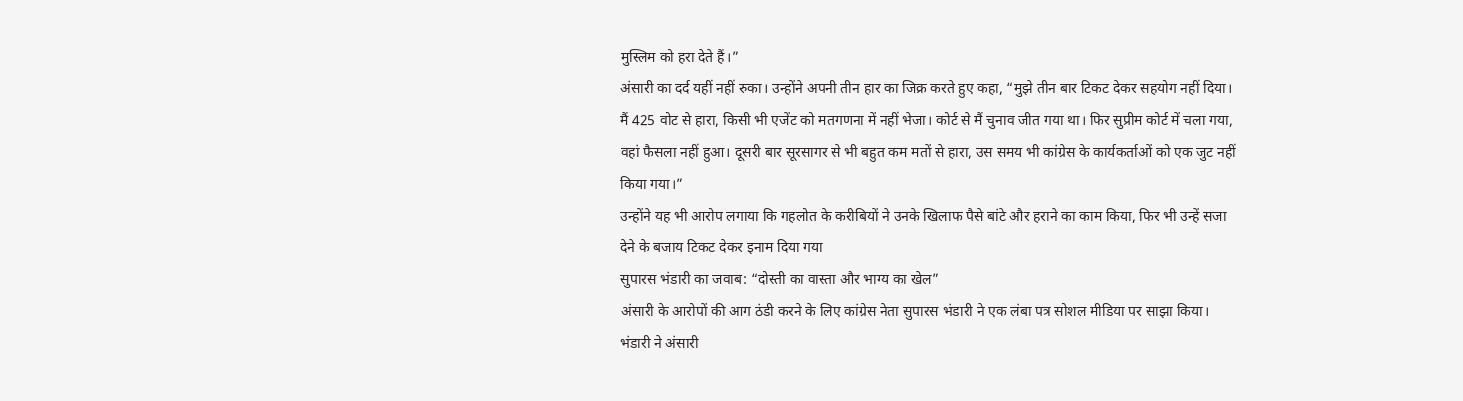मुस्लिम को हरा देते हैं।”
अंसारी का दर्द यहीं नहीं रुका। उन्होंने अपनी तीन हार का जिक्र करते हुए कहा, “मुझे तीन बार टिकट देकर सहयोग नहीं दिया। मैं 425 वोट से हारा, किसी भी एजेंट को मतगणना में नहीं भेजा। कोर्ट से मैं चुनाव जीत गया था। फिर सुप्रीम कोर्ट में चला गया, वहां फैसला नहीं हुआ। दूसरी बार सूरसागर से भी बहुत कम मतों से हारा, उस समय भी कांग्रेस के कार्यकर्ताओं को एक जुट नहीं किया गया।”
उन्होंने यह भी आरोप लगाया कि गहलोत के करीबियों ने उनके खिलाफ पैसे बांटे और हराने का काम किया, फिर भी उन्हें सजा देने के बजाय टिकट देकर इनाम दिया गया
सुपारस भंडारी का जवाब: “दोस्ती का वास्ता और भाग्य का खेल”
अंसारी के आरोपों की आग ठंडी करने के लिए कांग्रेस नेता सुपारस भंडारी ने एक लंबा पत्र सोशल मीडिया पर साझा किया। भंडारी ने अंसारी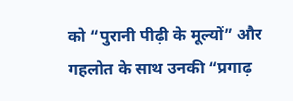को “पुरानी पीढ़ी के मूल्यों” और गहलोत के साथ उनकी “प्रगाढ़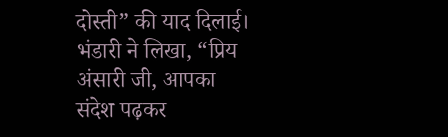दोस्ती” की याद दिलाई।
भंडारी ने लिखा, “प्रिय अंसारी जी, आपका संदेश पढ़कर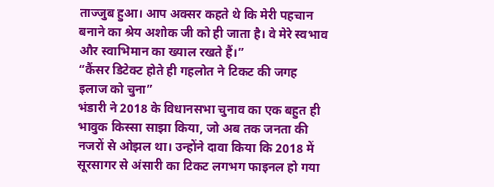ताज्जुब हुआ। आप अक्सर कहते थे कि मेरी पहचान बनाने का श्रेय अशोक जी को ही जाता है। वे मेरे स्वभाव और स्वाभिमान का ख्याल रखते हैं।”
“कैंसर डिटेक्ट होते ही गहलोत ने टिकट की जगह इलाज को चुना”
भंडारी ने 2018 के विधानसभा चुनाव का एक बहुत ही भावुक किस्सा साझा किया, जो अब तक जनता की नजरों से ओझल था। उन्होंने दावा किया कि 2018 में सूरसागर से अंसारी का टिकट लगभग फाइनल हो गया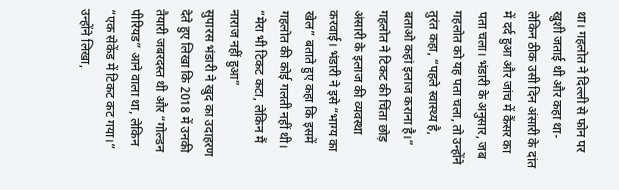था। गहलोत ने दिल्ली से फोन पर खुशी जताई थी और कहा था-
लेकिन ठीक उसी दिन अंसारी के दांत में दर्द हुआ और जांच में कैंसर का पता चला। भंडारी के अनुसार, जब गहलोत को यह पता चला, तो उन्होंने तुरंत कहा, “पहले स्वास्थ्य है, बताओ कहां इलाज कराना है।” गहलोत ने टिकट की चिंता छोड़ अंसारी के इलाज की व्यवस्था करवाई। भंडारी ने इसे “भाग्य का खेल” बताते हुए कहा कि इसमें गहलोत की कोई गलती नहीं थी।
“मेरा भी टिकट कटा, लेकिन मैं नाराज नहीं हुआ”
सुपारस भंडारी ने खुद का उदाहरण देते हुए लिखा कि 2018 में उनकी तैयारी जबरदस्त थी और “गोल्डन पीरियड” आने वाला था, लेकिन “एक सेकेंड में टिकट कट गया।” उन्होंने लिखा,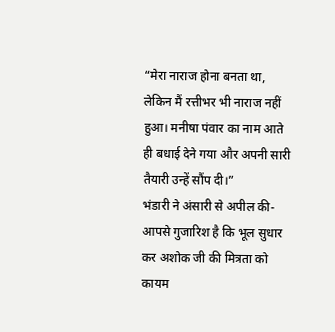“मेरा नाराज होना बनता था, लेकिन मैं रत्तीभर भी नाराज नहीं हुआ। मनीषा पंवार का नाम आते ही बधाई देने गया और अपनी सारी तैयारी उन्हें सौंप दी।”
भंडारी ने अंसारी से अपील की-
आपसे गुजारिश है कि भूल सुधार कर अशोक जी की मित्रता को कायम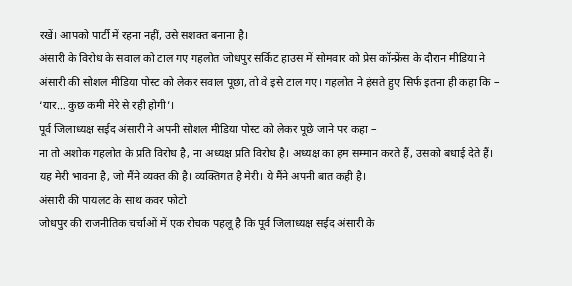रखें। आपको पार्टी में रहना नहीं, उसे सशक्त बनाना है।
अंसारी के विरोध के सवाल को टाल गए गहलोत जोधपुर सर्किट हाउस में सोमवार को प्रेस कॉन्फ्रेंस के दौरान मीडिया ने अंसारी की सोशल मीडिया पोस्ट को लेकर सवाल पूछा, तो वे इसे टाल गए। गहलोत ने हंसते हुए सिर्फ इतना ही कहा कि – ‘यार… कुछ कमी मेरे से रही होगी’।
पूर्व जिलाध्यक्ष सईद अंसारी ने अपनी सोशल मीडिया पोस्ट को लेकर पूछे जाने पर कहा –
ना तो अशोक गहलोत के प्रति विरोध है, ना अध्यक्ष प्रति विरोध है। अध्यक्ष का हम सम्मान करते हैं, उसको बधाई देते हैं। यह मेरी भावना है, जो मैंने व्यक्त की है। व्यक्तिगत है मेरी। ये मैंने अपनी बात कही है।
अंसारी की पायलट के साथ कवर फोटो
जोधपुर की राजनीतिक चर्चाओं में एक रोचक पहलू है कि पूर्व जिलाध्यक्ष सईद अंसारी के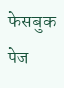फेसबुक पेज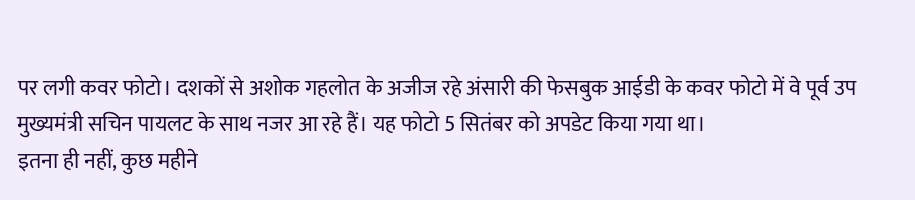पर लगी कवर फोटो। दशकों से अशोक गहलोत के अजीज रहे अंसारी की फेसबुक आईडी के कवर फोटो में वे पूर्व उप मुख्यमंत्री सचिन पायलट के साथ नजर आ रहे हैं। यह फोटो 5 सितंबर को अपडेट किया गया था।
इतना ही नहीं, कुछ महीने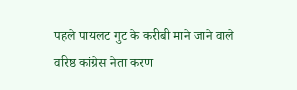पहले पायलट गुट के करीबी माने जाने वाले वरिष्ठ कांग्रेस नेता करण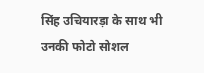सिंह उचियारड़ा के साथ भी उनकी फोटो सोशल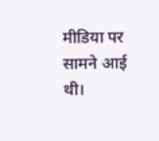मीडिया पर सामने आई थी।